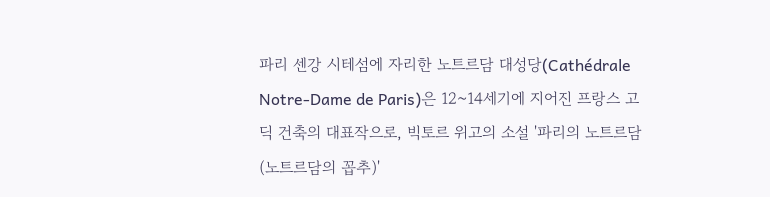파리 센강 시테섬에 자리한 노트르담 대성당(Cathédrale Notre-Dame de Paris)은 12~14세기에 지어진 프랑스 고딕 건축의 대표작으로, 빅토르 위고의 소설 '파리의 노트르담(노트르담의 꼽추)'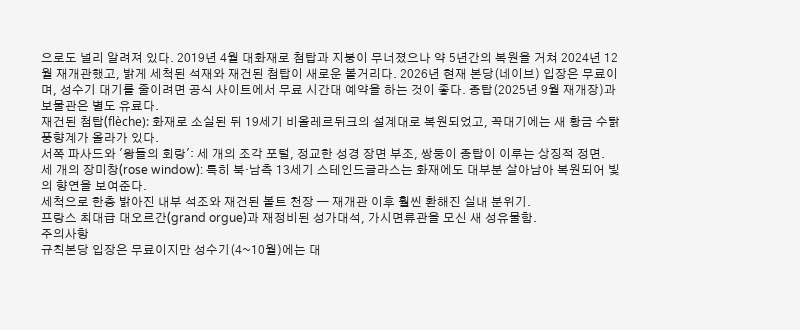으로도 널리 알려져 있다. 2019년 4월 대화재로 첨탑과 지붕이 무너졌으나 약 5년간의 복원을 거쳐 2024년 12월 재개관했고, 밝게 세척된 석재와 재건된 첨탑이 새로운 볼거리다. 2026년 현재 본당(네이브) 입장은 무료이며, 성수기 대기를 줄이려면 공식 사이트에서 무료 시간대 예약을 하는 것이 좋다. 종탑(2025년 9월 재개장)과 보물관은 별도 유료다.
재건된 첨탑(flèche): 화재로 소실된 뒤 19세기 비올레르뒤크의 설계대로 복원되었고, 꼭대기에는 새 황금 수탉 풍향계가 올라가 있다.
서쪽 파사드와 '왕들의 회랑': 세 개의 조각 포털, 정교한 성경 장면 부조, 쌍둥이 종탑이 이루는 상징적 정면.
세 개의 장미창(rose window): 특히 북·남측 13세기 스테인드글라스는 화재에도 대부분 살아남아 복원되어 빛의 향연을 보여준다.
세척으로 한층 밝아진 내부 석조와 재건된 볼트 천장 — 재개관 이후 훨씬 환해진 실내 분위기.
프랑스 최대급 대오르간(grand orgue)과 재정비된 성가대석, 가시면류관을 모신 새 성유물함.
주의사항
규칙본당 입장은 무료이지만 성수기(4~10월)에는 대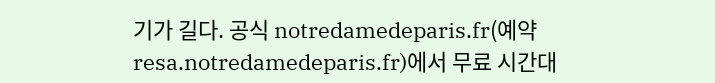기가 길다. 공식 notredamedeparis.fr(예약 resa.notredamedeparis.fr)에서 무료 시간대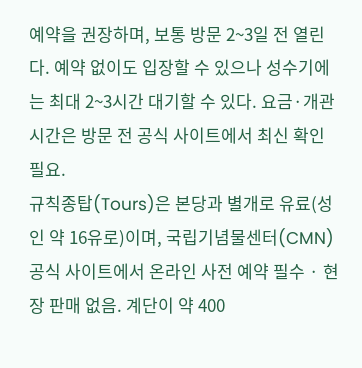예약을 권장하며, 보통 방문 2~3일 전 열린다. 예약 없이도 입장할 수 있으나 성수기에는 최대 2~3시간 대기할 수 있다. 요금·개관시간은 방문 전 공식 사이트에서 최신 확인 필요.
규칙종탑(Tours)은 본당과 별개로 유료(성인 약 16유로)이며, 국립기념물센터(CMN) 공식 사이트에서 온라인 사전 예약 필수 · 현장 판매 없음. 계단이 약 400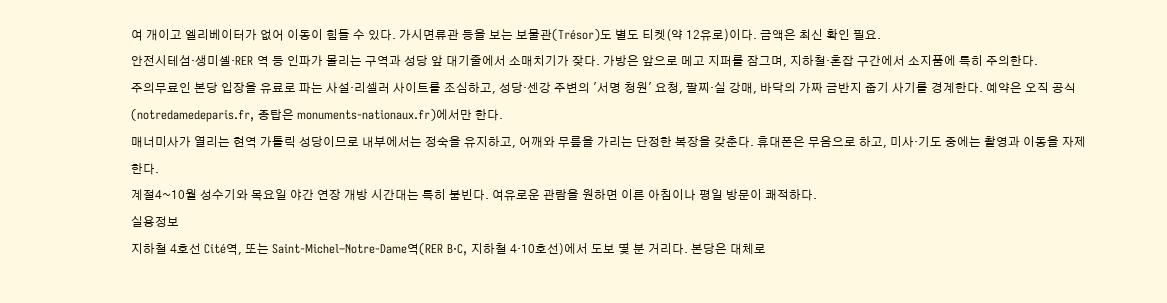여 개이고 엘리베이터가 없어 이동이 힘들 수 있다. 가시면류관 등을 보는 보물관(Trésor)도 별도 티켓(약 12유로)이다. 금액은 최신 확인 필요.
안전시테섬·생미셸·RER 역 등 인파가 몰리는 구역과 성당 앞 대기줄에서 소매치기가 잦다. 가방은 앞으로 메고 지퍼를 잠그며, 지하철·혼잡 구간에서 소지품에 특히 주의한다.
주의무료인 본당 입장을 유료로 파는 사설·리셀러 사이트를 조심하고, 성당·센강 주변의 '서명 청원' 요청, 팔찌·실 강매, 바닥의 가짜 금반지 줍기 사기를 경계한다. 예약은 오직 공식(notredamedeparis.fr, 종탑은 monuments-nationaux.fr)에서만 한다.
매너미사가 열리는 현역 가톨릭 성당이므로 내부에서는 정숙을 유지하고, 어깨와 무릎을 가리는 단정한 복장을 갖춘다. 휴대폰은 무음으로 하고, 미사·기도 중에는 촬영과 이동을 자제한다.
계절4~10월 성수기와 목요일 야간 연장 개방 시간대는 특히 붐빈다. 여유로운 관람을 원하면 이른 아침이나 평일 방문이 쾌적하다.
실용정보
지하철 4호선 Cité역, 또는 Saint-Michel–Notre-Dame역(RER B·C, 지하철 4·10호선)에서 도보 몇 분 거리다. 본당은 대체로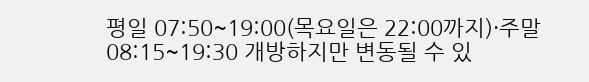평일 07:50~19:00(목요일은 22:00까지)·주말 08:15~19:30 개방하지만 변동될 수 있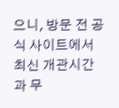으니, 방문 전 공식 사이트에서 최신 개관시간과 무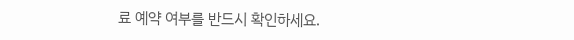료 예약 여부를 반드시 확인하세요.